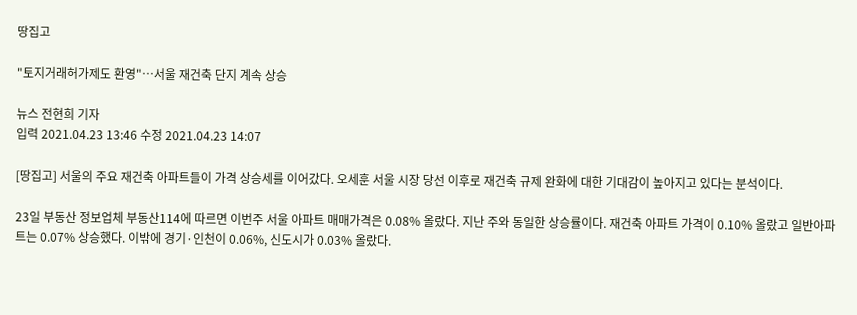땅집고

"토지거래허가제도 환영"…서울 재건축 단지 계속 상승

뉴스 전현희 기자
입력 2021.04.23 13:46 수정 2021.04.23 14:07

[땅집고] 서울의 주요 재건축 아파트들이 가격 상승세를 이어갔다. 오세훈 서울 시장 당선 이후로 재건축 규제 완화에 대한 기대감이 높아지고 있다는 분석이다.

23일 부동산 정보업체 부동산114에 따르면 이번주 서울 아파트 매매가격은 0.08% 올랐다. 지난 주와 동일한 상승률이다. 재건축 아파트 가격이 0.10% 올랐고 일반아파트는 0.07% 상승했다. 이밖에 경기·인천이 0.06%, 신도시가 0.03% 올랐다.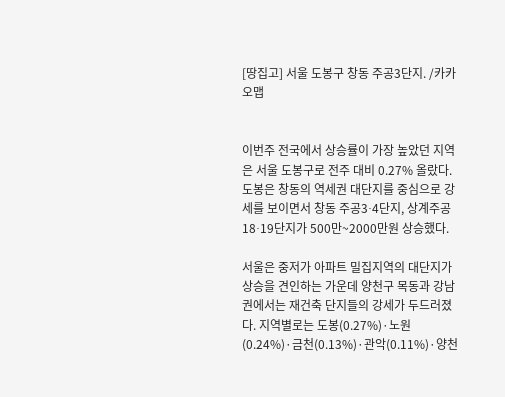[땅집고] 서울 도봉구 창동 주공3단지. /카카오맵


이번주 전국에서 상승률이 가장 높았던 지역은 서울 도봉구로 전주 대비 0.27% 올랐다. 도봉은 창동의 역세권 대단지를 중심으로 강세를 보이면서 창동 주공3∙4단지, 상계주공18∙19단지가 500만~2000만원 상승했다.

서울은 중저가 아파트 밀집지역의 대단지가 상승을 견인하는 가운데 양천구 목동과 강남권에서는 재건축 단지들의 강세가 두드러졌다. 지역별로는 도봉(0.27%)·노원(0.24%)·금천(0.13%)·관악(0.11%)·양천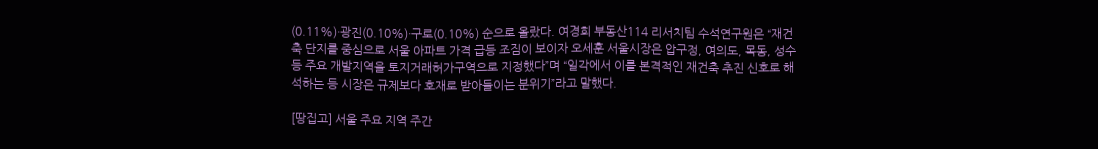(0.11%)·광진(0.10%)·구로(0.10%) 순으로 올랐다. 여경희 부동산114 리서치팀 수석연구원은 “재건축 단지를 중심으로 서울 아파트 가격 급등 조짐이 보이자 오세훈 서울시장은 압구정, 여의도, 목동, 성수 등 주요 개발지역을 토지거래허가구역으로 지정했다”며 “일각에서 이를 본격적인 재건축 추진 신호로 해석하는 등 시장은 규제보다 호재로 받아들이는 분위기”라고 말했다.

[땅집고] 서울 주요 지역 주간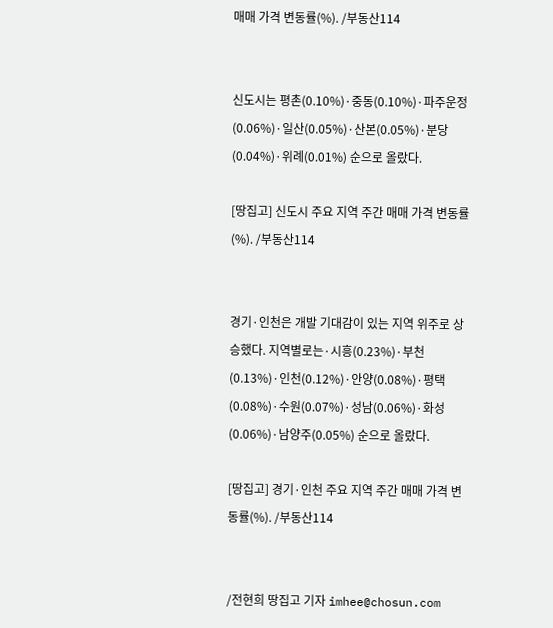매매 가격 변동률(%). /부동산114


신도시는 평촌(0.10%)·중동(0.10%)·파주운정(0.06%)·일산(0.05%)·산본(0.05%)·분당(0.04%)·위례(0.01%) 순으로 올랐다.

[땅집고] 신도시 주요 지역 주간 매매 가격 변동률(%). /부동산114


경기·인천은 개발 기대감이 있는 지역 위주로 상승했다. 지역별로는·시흥(0.23%)·부천(0.13%)·인천(0.12%)·안양(0.08%)·평택(0.08%)·수원(0.07%)·성남(0.06%)·화성(0.06%)·남양주(0.05%) 순으로 올랐다.

[땅집고] 경기·인천 주요 지역 주간 매매 가격 변동률(%). /부동산114


/전현희 땅집고 기자 imhee@chosun.com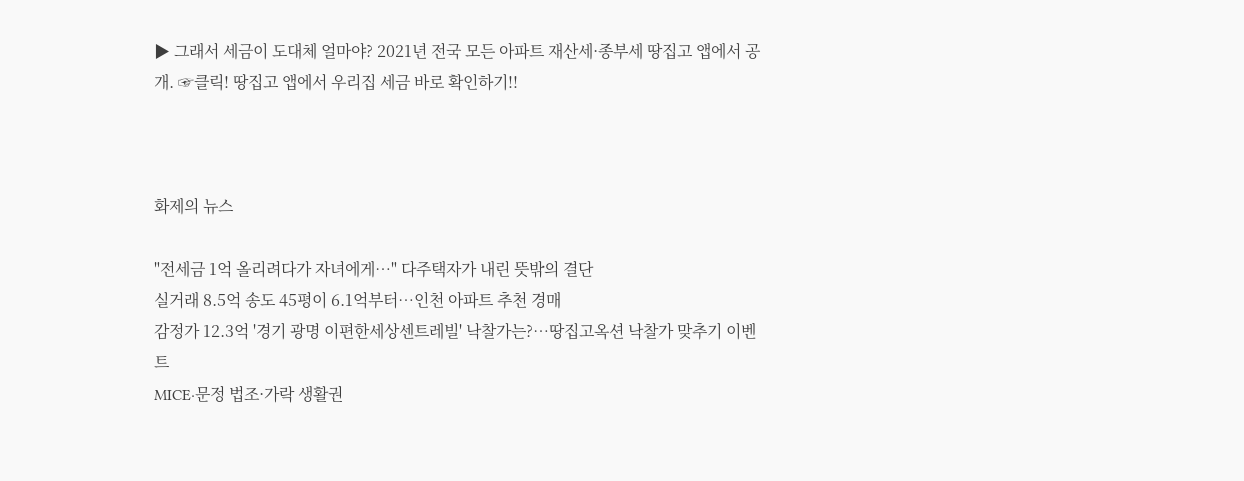▶ 그래서 세금이 도대체 얼마야? 2021년 전국 모든 아파트 재산세·종부세 땅집고 앱에서 공개. ☞클릭! 땅집고 앱에서 우리집 세금 바로 확인하기!!



화제의 뉴스

"전세금 1억 올리려다가 자녀에게…" 다주택자가 내린 뜻밖의 결단
실거래 8.5억 송도 45평이 6.1억부터…인천 아파트 추천 경매
감정가 12.3억 '경기 광명 이편한세상센트레빌' 낙찰가는?…땅집고옥션 낙찰가 맞추기 이벤트
MICE·문정 법조·가락 생활권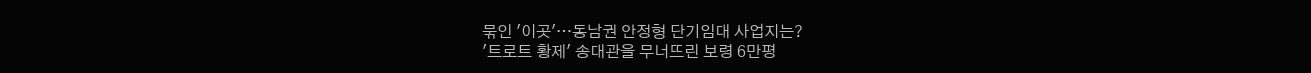묶인 '이곳'…동남권 안정형 단기임대 사업지는?
'트로트 황제' 송대관을 무너뜨린 보령 6만평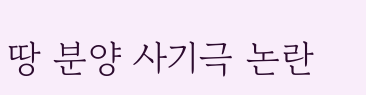땅 분양 사기극 논란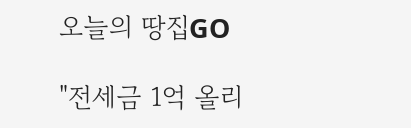오늘의 땅집GO

"전세금 1억 올리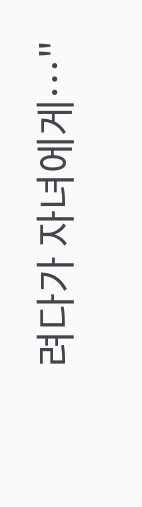려다가 자녀에게…"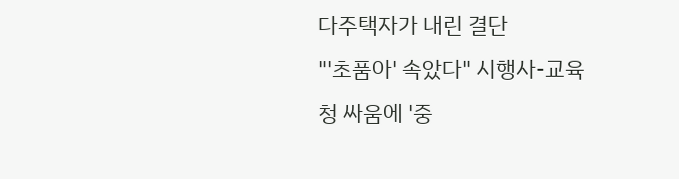다주택자가 내린 결단
"'초품아' 속았다" 시행사-교육청 싸움에 '중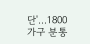단'…1800가구 분통